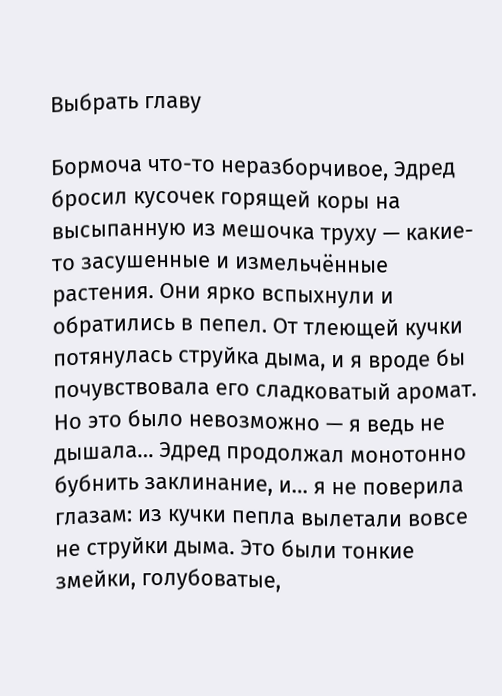Выбрать главу

Бормоча что-то неразборчивое, Эдред бросил кусочек горящей коры на высыпанную из мешочка труху — какие-то засушенные и измельчённые растения. Они ярко вспыхнули и обратились в пепел. От тлеющей кучки потянулась струйка дыма, и я вроде бы почувствовала его сладковатый аромат. Но это было невозможно — я ведь не дышала… Эдред продолжал монотонно бубнить заклинание, и… я не поверила глазам: из кучки пепла вылетали вовсе не струйки дыма. Это были тонкие змейки, голубоватые,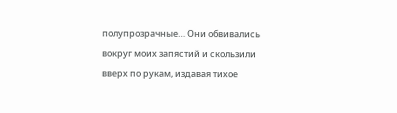полупрозрачные… Они обвивались вокруг моих запястий и скользили вверх по рукам, издавая тихое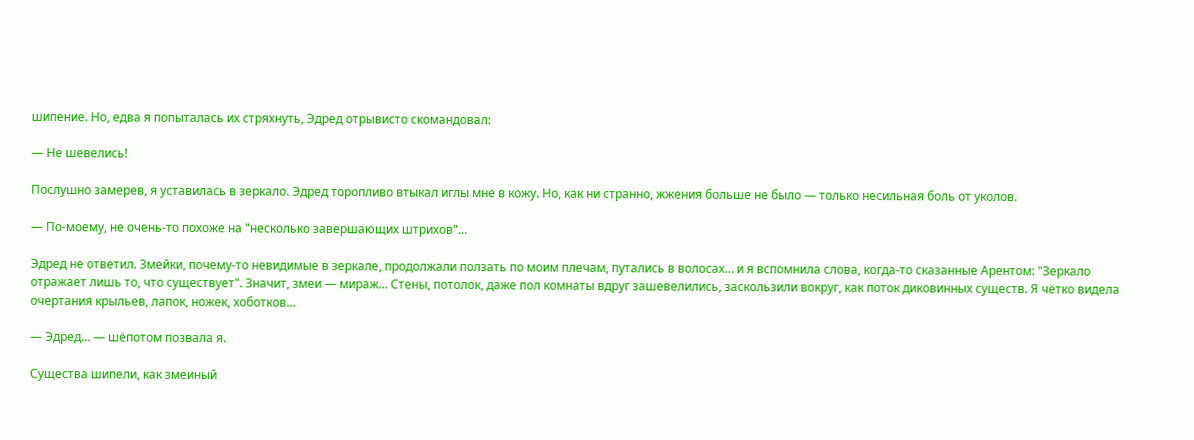шипение. Но, едва я попыталась их стряхнуть, Эдред отрывисто скомандовал:

— Не шевелись!

Послушно замерев, я уставилась в зеркало. Эдред торопливо втыкал иглы мне в кожу. Но, как ни странно, жжения больше не было — только несильная боль от уколов.

— По-моему, не очень-то похоже на "несколько завершающих штрихов"…

Эдред не ответил. Змейки, почему-то невидимые в зеркале, продолжали ползать по моим плечам, путались в волосах… и я вспомнила слова, когда-то сказанные Арентом: "Зеркало отражает лишь то, что существует". Значит, змеи — мираж… Стены, потолок, даже пол комнаты вдруг зашевелились, заскользили вокруг, как поток диковинных существ. Я чётко видела очертания крыльев, лапок, ножек, хоботков…

— Эдред… — шёпотом позвала я.

Существа шипели, как змеиный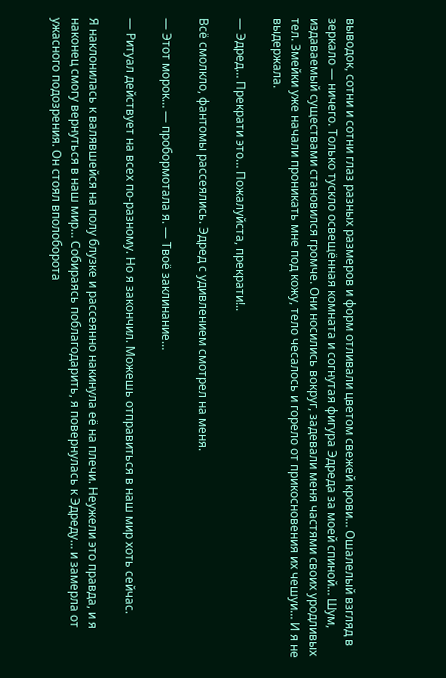выводок, сотни и сотни глаз разных размеров и форм отливали цветом свежей крови… Ошалелый взгляд в зеркало — ничего. Только тускло освещённая комната и согнутая фигура Эдреда за моей спиной… Шум, издаваемый существами становился громче. Они носились вокруг, задевали меня частями своих уродливых тел. Змейки уже начали проникать мне под кожу, тело чесалось и горело от прикосновения их чешуи… И я не выдержала.

— Эдред… Прекрати это… Пожалуйста, прекрати!..

Всё смолкло, фантомы рассеялись. Эдред с удивлением смотрел на меня.

— Этот морок… — пробормотала я. — Твоё заклинание…

— Ритуал действует на всех по-разному. Но я закончил. Можешь отправиться в наш мир хоть сейчас.

Я наклонилась к валявшейся на полу блузке и рассеянно накинула её на плечи. Неужели это правда, и я наконец смогу вернуться в наш мир… Собираясь поблагодарить, я повернулась к Эдреду… и замерла от ужасного подозрения. Он стоял вполоборота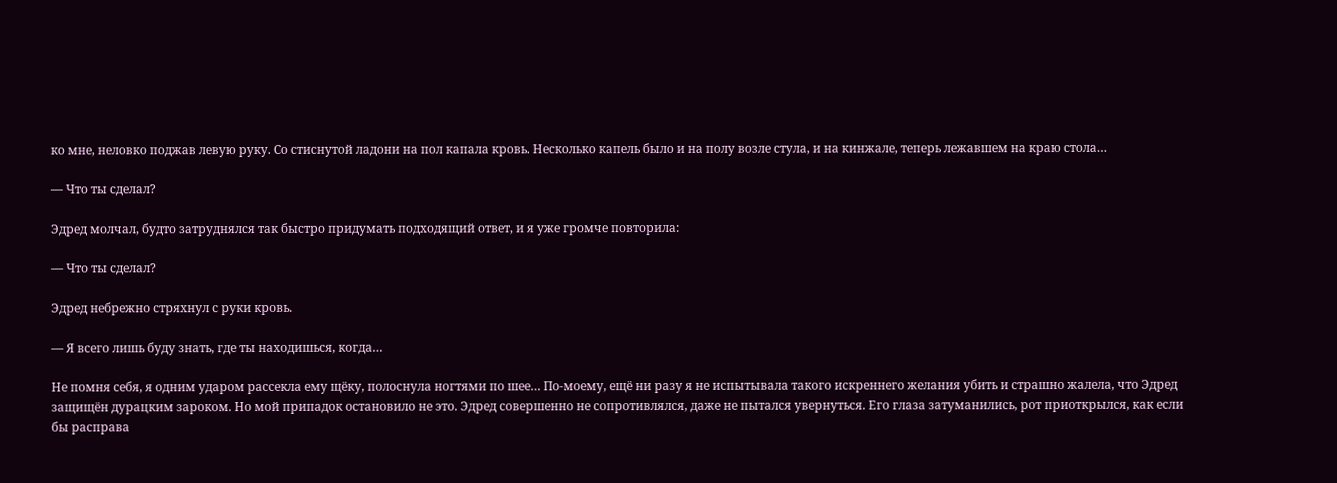ко мне, неловко поджав левую руку. Со стиснутой ладони на пол капала кровь. Несколько капель было и на полу возле стула, и на кинжале, теперь лежавшем на краю стола…

— Что ты сделал?

Эдред молчал, будто затруднялся так быстро придумать подходящий ответ, и я уже громче повторила:

— Что ты сделал?

Эдред небрежно стряхнул с руки кровь.

— Я всего лишь буду знать, где ты находишься, когда…

Не помня себя, я одним ударом рассекла ему щёку, полоснула ногтями по шее… По-моему, ещё ни разу я не испытывала такого искреннего желания убить и страшно жалела, что Эдред защищён дурацким зароком. Но мой припадок остановило не это. Эдред совершенно не сопротивлялся, даже не пытался увернуться. Его глаза затуманились, рот приоткрылся, как если бы расправа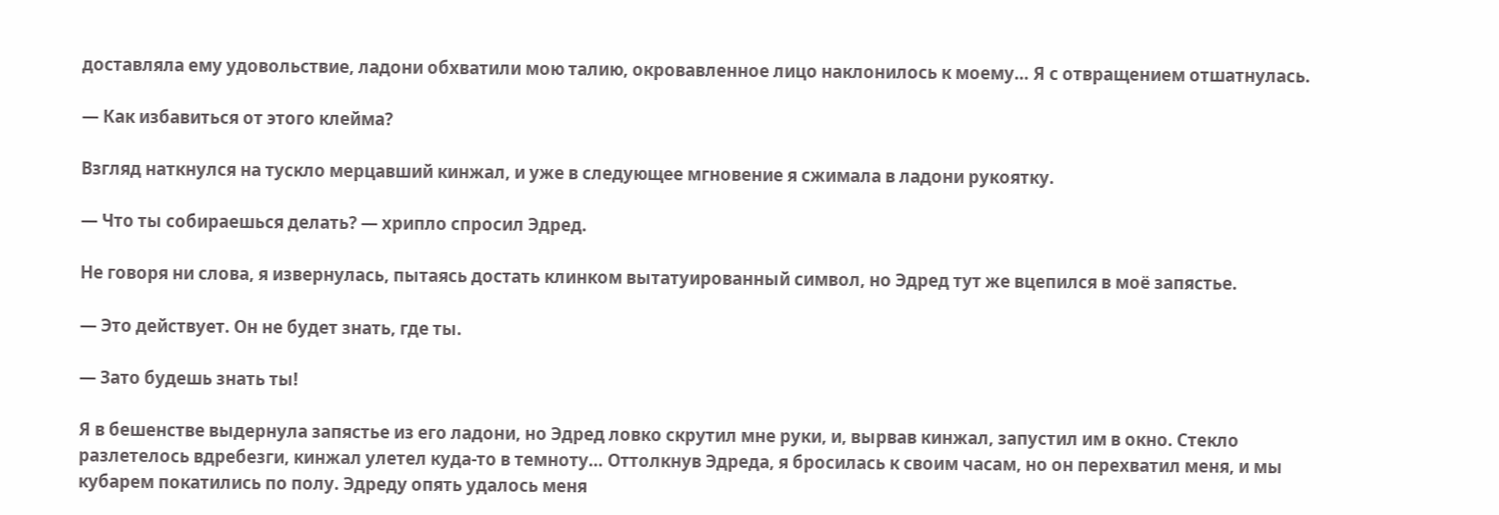доставляла ему удовольствие, ладони обхватили мою талию, окровавленное лицо наклонилось к моему… Я с отвращением отшатнулась.

— Как избавиться от этого клейма?

Взгляд наткнулся на тускло мерцавший кинжал, и уже в следующее мгновение я сжимала в ладони рукоятку.

— Что ты собираешься делать? — хрипло спросил Эдред.

Не говоря ни слова, я извернулась, пытаясь достать клинком вытатуированный символ, но Эдред тут же вцепился в моё запястье.

— Это действует. Он не будет знать, где ты.

— Зато будешь знать ты!

Я в бешенстве выдернула запястье из его ладони, но Эдред ловко скрутил мне руки, и, вырвав кинжал, запустил им в окно. Стекло разлетелось вдребезги, кинжал улетел куда-то в темноту… Оттолкнув Эдреда, я бросилась к своим часам, но он перехватил меня, и мы кубарем покатились по полу. Эдреду опять удалось меня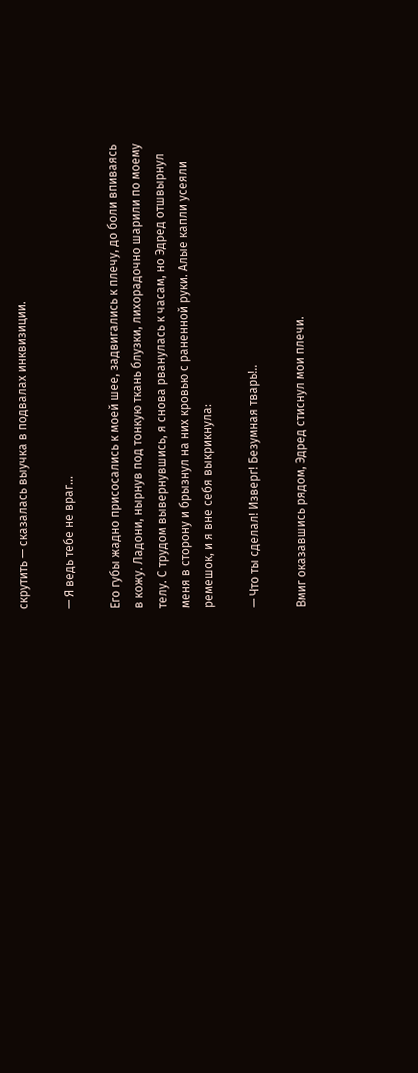скрутить — сказалась выучка в подвалах инквизиции.

— Я ведь тебе не враг…

Его губы жадно присосались к моей шее, задвигались к плечу, до боли впиваясь в кожу. Ладони, нырнув под тонкую ткань блузки, лихорадочно шарили по моему телу. С трудом вывернувшись, я снова рванулась к часам, но Эдред отшвырнул меня в сторону и брызнул на них кровью с раненной руки. Алые капли усеяли ремешок, и я вне себя выкрикнула:

— Что ты сделал! Изверг! Безумная тварь!..

Вмиг оказавшись рядом, Эдред стиснул мои плечи.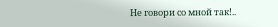Не говори со мной так!..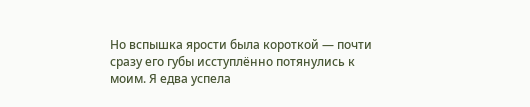Но вспышка ярости была короткой — почти сразу его губы исступлённо потянулись к моим. Я едва успела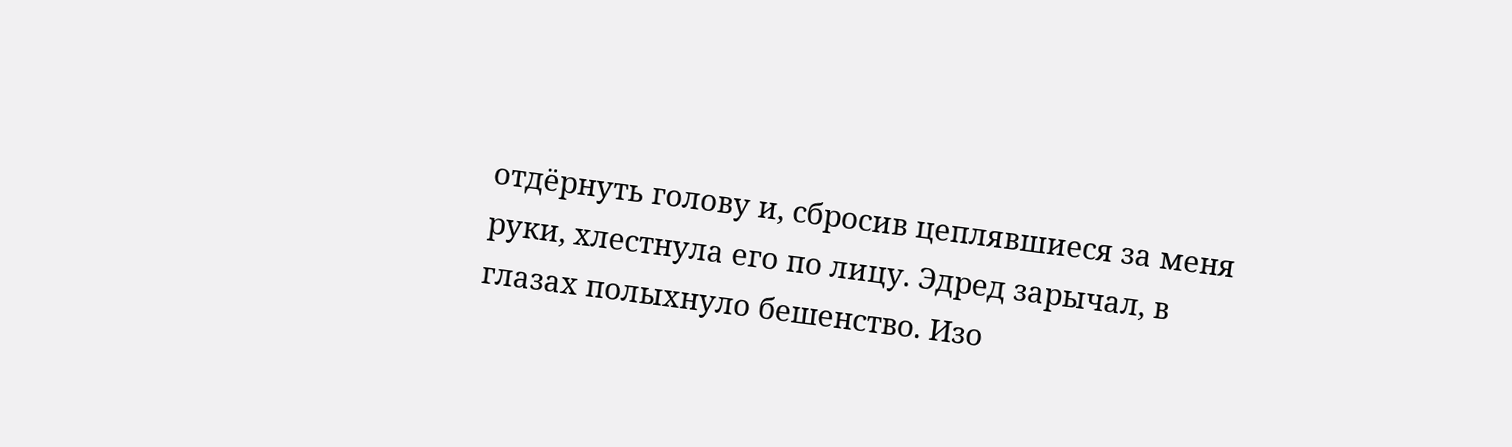отдёрнуть голову и, сбросив цеплявшиеся за меня руки, хлестнула его по лицу. Эдред зарычал, в глазах полыхнуло бешенство. Изо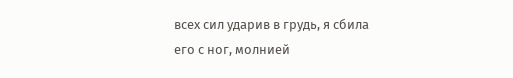всех сил ударив в грудь, я сбила его с ног, молнией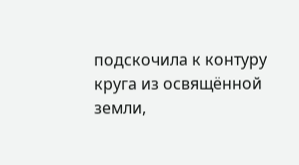подскочила к контуру круга из освящённой земли,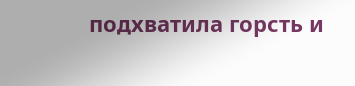подхватила горсть и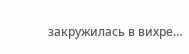закружилась в вихре…